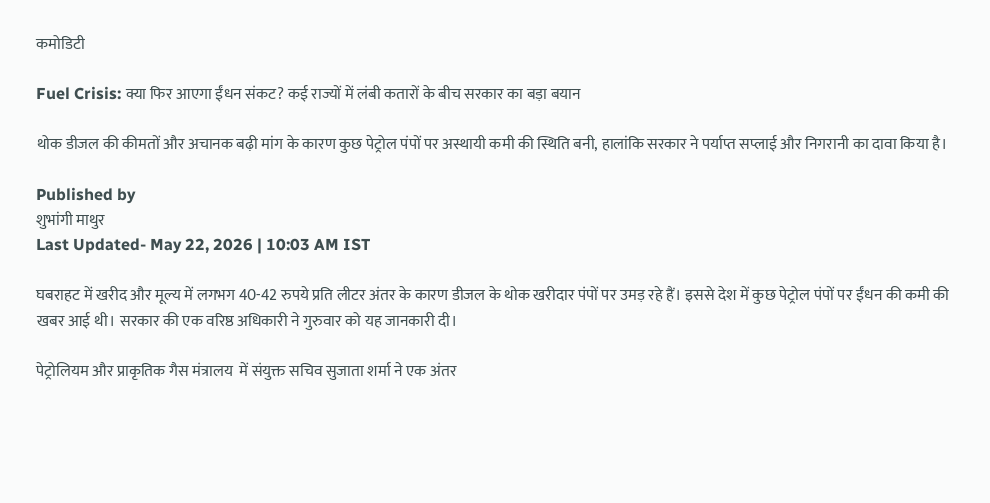कमोडिटी

Fuel Crisis: क्या फिर आएगा ईंधन संकट? कई राज्यों में लंबी कतारों के बीच सरकार का बड़ा बयान

थोक डीजल की कीमतों और अचानक बढ़ी मांग के कारण कुछ पेट्रोल पंपों पर अस्थायी कमी की स्थिति बनी, हालांकि सरकार ने पर्याप्त सप्लाई और निगरानी का दावा किया है।

Published by
शुभांगी माथुर
Last Updated- May 22, 2026 | 10:03 AM IST

घबराहट में खरीद और मूल्य में लगभग 40-42 रुपये प्रति लीटर अंतर के कारण डीजल के थोक खरीदार पंपों पर उमड़ रहे हैं। इससे देश में कुछ पेट्रोल पंपों पर ईंधन की कमी की खबर आई थी। सरकार की एक वरिष्ठ अधिकारी ने गुरुवार को यह जानकारी दी।

पेट्रोलियम और प्राकृतिक गैस मंत्रालय  में संयुक्त सचिव सुजाता शर्मा ने एक अंतर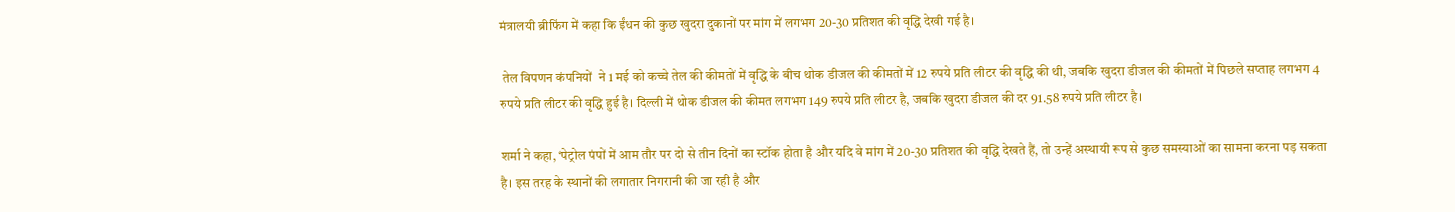मंत्रालयी ब्रीफिंग में कहा कि ईंधन की कुछ खुदरा दुकानों पर मांग में लगभग 20-30 प्रतिशत की वृद्धि देखी गई है।

 तेल विपणन कंपनियों  ने 1 मई को कच्चे तेल की कीमतों में वृद्धि के बीच थोक डीजल की कीमतों में 12 रुपये प्रति लीटर की वृद्धि की थी, जबकि खुदरा डीजल की कीमतों में पिछले सप्ताह लगभग 4 रुपये प्रति लीटर की वृद्धि हुई है। दिल्ली में थोक डीजल की कीमत लगभग 149 रुपये प्रति लीटर है, जबकि खुदरा डीजल की दर 91.58 रुपये प्रति लीटर है।

शर्मा ने कहा, ‘पेट्रोल पंपों में आम तौर पर दो से तीन दिनों का स्टॉक होता है और यदि वे मांग में 20-30 प्रतिशत की वृद्धि देखते हैं, तो उन्हें अस्थायी रूप से कुछ समस्याओं का सामना करना पड़ सकता है। इस तरह के स्थानों की लगातार निगरानी की जा रही है और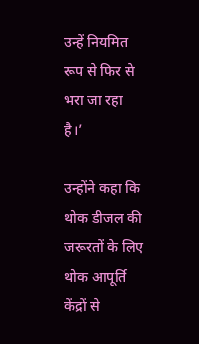उन्हें नियमित रूप से फिर से भरा जा रहा है।’

उन्होंने कहा कि थोक डीजल की जरूरतों के लिए थोक आपूर्ति केंद्रों से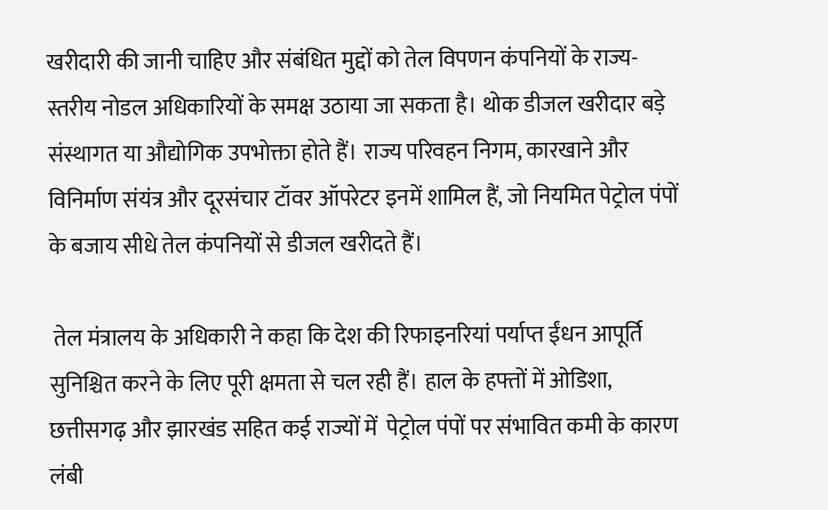खरीदारी की जानी चाहिए और संबंधित मुद्दों को तेल विपणन कंपनियों के राज्य-स्तरीय नोडल अधिकारियों के समक्ष उठाया जा सकता है। थोक डीजल खरीदार बड़े संस्थागत या औद्योगिक उपभोक्ता होते हैं। राज्य परिवहन निगम, कारखाने और विनिर्माण संयंत्र और दूरसंचार टॉवर ऑपरेटर इनमें शामिल हैं, जो नियमित पेट्रोल पंपों के बजाय सीधे तेल कंपनियों से डीजल खरीदते हैं।

 तेल मंत्रालय के अधिकारी ने कहा कि देश की रिफाइनरियां पर्याप्त ईंधन आपूर्ति सुनिश्चित करने के लिए पूरी क्षमता से चल रही हैं। हाल के हफ्तों में ओडिशा, छत्तीसगढ़ और झारखंड सहित कई राज्यों में  पेट्रोल पंपों पर संभावित कमी के कारण लंबी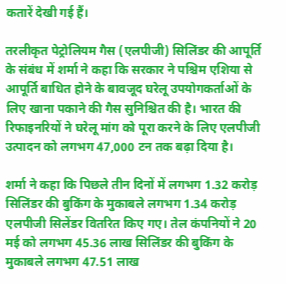कतारें देखी गई हैं।

तरलीकृत पेट्रोलियम गैस (एलपीजी) सिलिंडर की आपूर्ति के संबंध में शर्मा ने कहा कि सरकार ने पश्चिम एशिया से आपूर्ति बाधित होने के बावजूद घरेलू उपयोगकर्ताओं के लिए खाना पकाने की गैस सुनिश्चित की है। भारत की रिफाइनरियों ने घरेलू मांग को पूरा करने के लिए एलपीजी उत्पादन को लगभग 47,000 टन तक बढ़ा दिया है।

शर्मा ने कहा कि पिछले तीन दिनों में लगभग 1.32 करोड़ सिलिंडर की बुकिंग के मुकाबले लगभग 1.34 करोड़ एलपीजी सिलेंडर वितरित किए गए। तेल कंपनियों ने 20 मई को लगभग 45.36 लाख सिलिंडर की बुकिंग के मुकाबले लगभग 47.51 लाख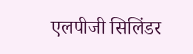एलपीजी सिलिंडर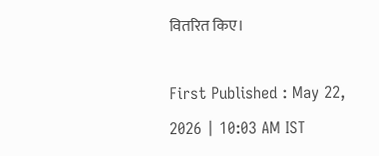वितरित किए।

First Published : May 22, 2026 | 10:03 AM IST